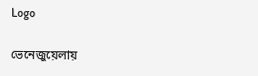Logo

ভেনেজুয়েলায়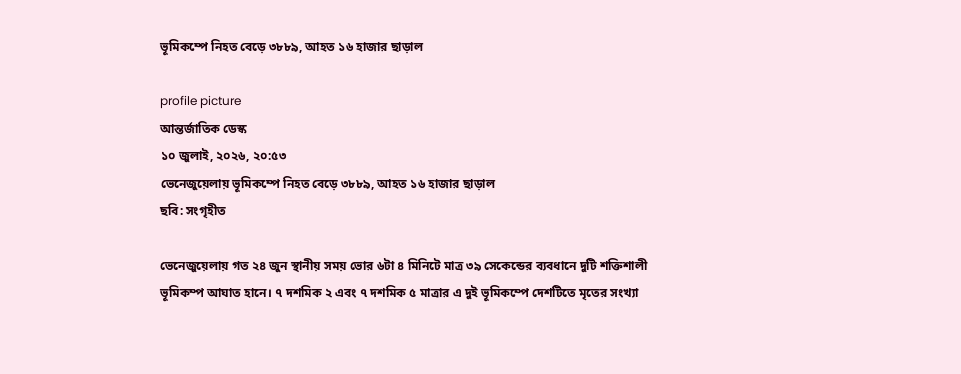ভূমিকম্পে নিহত বেড়ে ৩৮৮৯, আহত ১৬ হাজার ছাড়াল

profile picture
আন্তর্জাতিক ডেস্ক
১০ জুলাই, ২০২৬, ২০:৫৩
ভেনেজুয়েলায় ভূমিকম্পে নিহত বেড়ে ৩৮৮৯, আহত ১৬ হাজার ছাড়াল
ছবি: সংগৃহীত

ভেনেজুয়েলায় গত ২৪ জুন স্থানীয় সময় ভোর ৬টা ৪ মিনিটে মাত্র ৩৯ সেকেন্ডের ব্যবধানে দুটি শক্তিশালী ভূমিকম্প আঘাত হানে। ৭ দশমিক ২ এবং ৭ দশমিক ৫ মাত্রার এ দুই ভূমিকম্পে দেশটিতে মৃতের সংখ্যা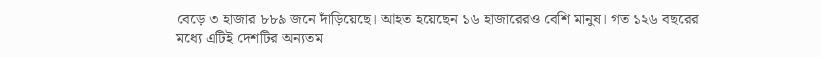বেড়ে ৩ হাজার ৮৮৯ জনে দাঁড়িয়েছে। আহত হয়েছেন ১৬ হাজারেরও বেশি মানুষ। গত ১২৬ বছরের মধ্যে এটিই দেশটির অন্যতম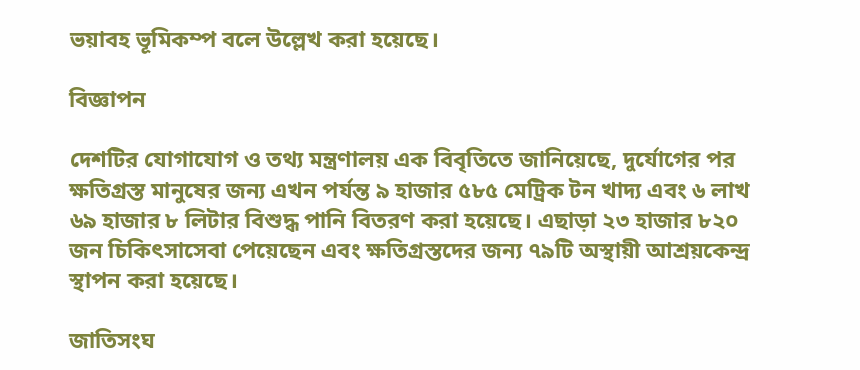ভয়াবহ ভূমিকম্প বলে উল্লেখ করা হয়েছে।

বিজ্ঞাপন

দেশটির যোগাযোগ ও তথ্য মন্ত্রণালয় এক বিবৃতিতে জানিয়েছে, দুর্যোগের পর ক্ষতিগ্রস্ত মানুষের জন্য এখন পর্যন্ত ৯ হাজার ৫৮৫ মেট্রিক টন খাদ্য এবং ৬ লাখ ৬৯ হাজার ৮ লিটার বিশুদ্ধ পানি বিতরণ করা হয়েছে। এছাড়া ২৩ হাজার ৮২০ জন চিকিৎসাসেবা পেয়েছেন এবং ক্ষতিগ্রস্তদের জন্য ৭৯টি অস্থায়ী আশ্রয়কেন্দ্র স্থাপন করা হয়েছে।

জাতিসংঘ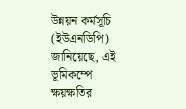উন্নয়ন কর্মসূচি (ইউএনডিপি) জানিয়েছে, এই ভূমিকম্পে ক্ষয়ক্ষতির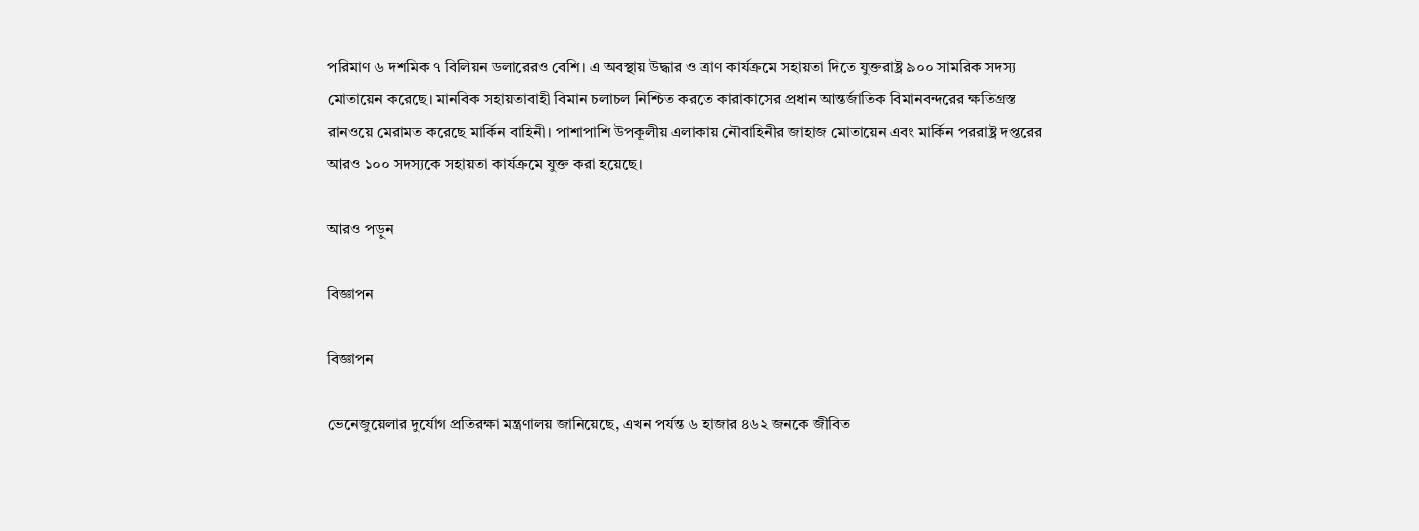পরিমাণ ৬ দশমিক ৭ বিলিয়ন ডলারেরও বেশি। এ অবস্থায় উদ্ধার ও ত্রাণ কার্যক্রমে সহায়তা দিতে যুক্তরাষ্ট্র ৯০০ সামরিক সদস্য মোতায়েন করেছে। মানবিক সহায়তাবাহী বিমান চলাচল নিশ্চিত করতে কারাকাসের প্রধান আন্তর্জাতিক বিমানবন্দরের ক্ষতিগ্রস্ত রানওয়ে মেরামত করেছে মার্কিন বাহিনী। পাশাপাশি উপকূলীয় এলাকায় নৌবাহিনীর জাহাজ মোতায়েন এবং মার্কিন পররাষ্ট্র দপ্তরের আরও ১০০ সদস্যকে সহায়তা কার্যক্রমে যুক্ত করা হয়েছে।

আরও পড়ুন

বিজ্ঞাপন

বিজ্ঞাপন

ভেনেজুয়েলার দুর্যোগ প্রতিরক্ষা মন্ত্রণালয় জানিয়েছে, এখন পর্যন্ত ৬ হাজার ৪৬২ জনকে জীবিত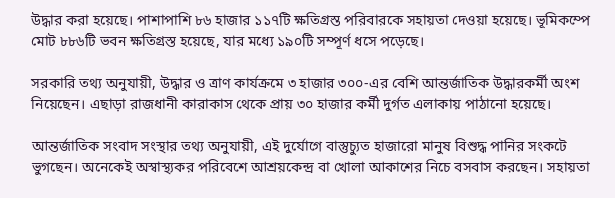উদ্ধার করা হয়েছে। পাশাপাশি ৮৬ হাজার ১১৭টি ক্ষতিগ্রস্ত পরিবারকে সহায়তা দেওয়া হয়েছে। ভূমিকম্পে মোট ৮৮৬টি ভবন ক্ষতিগ্রস্ত হয়েছে, যার মধ্যে ১৯০টি সম্পূর্ণ ধসে পড়েছে।

সরকারি তথ্য অনুযায়ী, উদ্ধার ও ত্রাণ কার্যক্রমে ৩ হাজার ৩০০-এর বেশি আন্তর্জাতিক উদ্ধারকর্মী অংশ নিয়েছেন। এছাড়া রাজধানী কারাকাস থেকে প্রায় ৩০ হাজার কর্মী দুর্গত এলাকায় পাঠানো হয়েছে।

আন্তর্জাতিক সংবাদ সংস্থার তথ্য অনুযায়ী, এই দুর্যোগে বাস্তুচ্যুত হাজারো মানুষ বিশুদ্ধ পানির সংকটে ভুগছেন। অনেকেই অস্বাস্থ্যকর পরিবেশে আশ্রয়কেন্দ্র বা খোলা আকাশের নিচে বসবাস করছেন। সহায়তা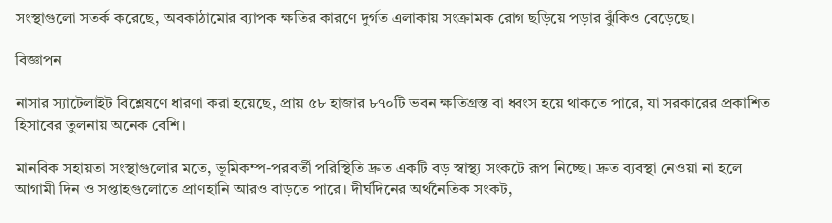সংস্থাগুলো সতর্ক করেছে, অবকাঠামোর ব্যাপক ক্ষতির কারণে দুর্গত এলাকায় সংক্রামক রোগ ছড়িয়ে পড়ার ঝুঁকিও বেড়েছে।

বিজ্ঞাপন

নাসার স্যাটেলাইট বিশ্লেষণে ধারণা করা হয়েছে, প্রায় ৫৮ হাজার ৮৭০টি ভবন ক্ষতিগ্রস্ত বা ধ্বংস হয়ে থাকতে পারে, যা সরকারের প্রকাশিত হিসাবের তুলনায় অনেক বেশি।

মানবিক সহায়তা সংস্থাগুলোর মতে, ভূমিকম্প-পরবর্তী পরিস্থিতি দ্রুত একটি বড় স্বাস্থ্য সংকটে রূপ নিচ্ছে। দ্রুত ব্যবস্থা নেওয়া না হলে আগামী দিন ও সপ্তাহগুলোতে প্রাণহানি আরও বাড়তে পারে। দীর্ঘদিনের অর্থনৈতিক সংকট,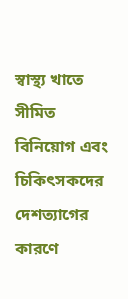স্বাস্থ্য খাতে সীমিত বিনিয়োগ এবং চিকিৎসকদের দেশত্যাগের কারণে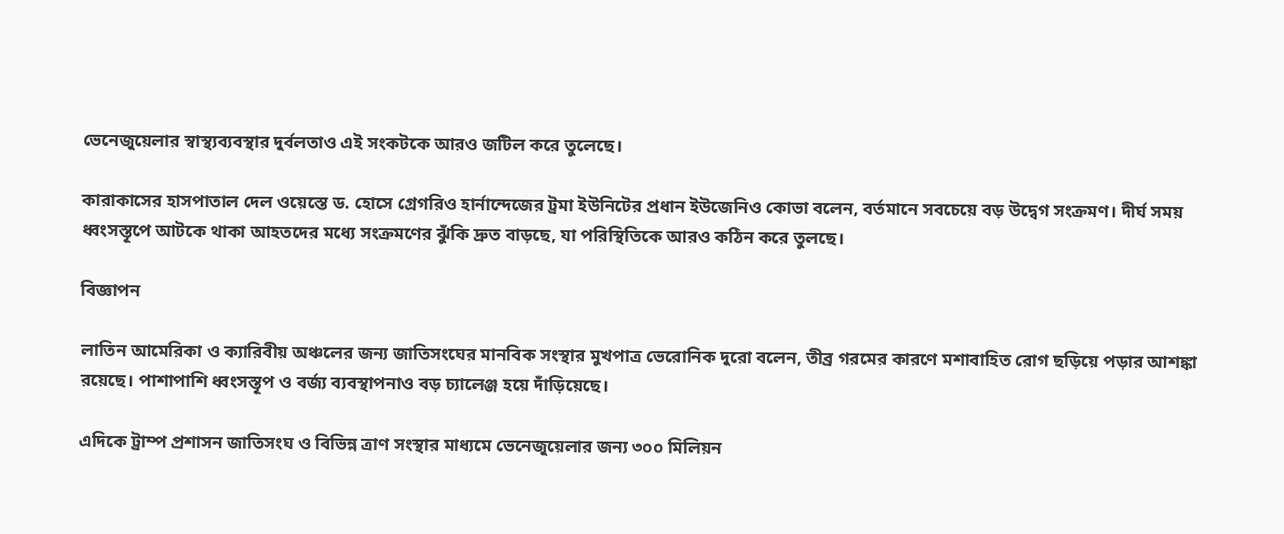ভেনেজুয়েলার স্বাস্থ্যব্যবস্থার দুর্বলতাও এই সংকটকে আরও জটিল করে তুলেছে।

কারাকাসের হাসপাতাল দেল ওয়েস্তে ড. হোসে গ্রেগরিও হার্নান্দেজের ট্রমা ইউনিটের প্রধান ইউজেনিও কোভা বলেন, বর্তমানে সবচেয়ে বড় উদ্বেগ সংক্রমণ। দীর্ঘ সময় ধ্বংসস্তূপে আটকে থাকা আহতদের মধ্যে সংক্রমণের ঝুঁকি দ্রুত বাড়ছে, যা পরিস্থিতিকে আরও কঠিন করে তুলছে।

বিজ্ঞাপন

লাতিন আমেরিকা ও ক্যারিবীয় অঞ্চলের জন্য জাতিসংঘের মানবিক সংস্থার মুখপাত্র ভেরোনিক দুরো বলেন, তীব্র গরমের কারণে মশাবাহিত রোগ ছড়িয়ে পড়ার আশঙ্কা রয়েছে। পাশাপাশি ধ্বংসস্তূপ ও বর্জ্য ব্যবস্থাপনাও বড় চ্যালেঞ্জ হয়ে দাঁড়িয়েছে।

এদিকে ট্রাম্প প্রশাসন জাতিসংঘ ও বিভিন্ন ত্রাণ সংস্থার মাধ্যমে ভেনেজুয়েলার জন্য ৩০০ মিলিয়ন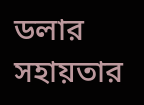ডলার সহায়তার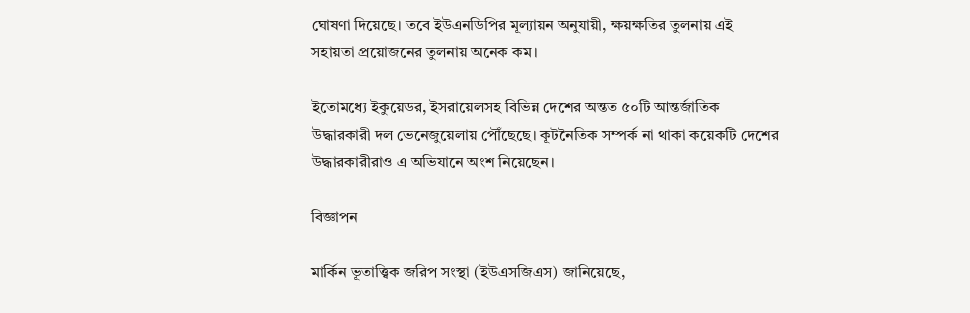ঘোষণা দিয়েছে। তবে ইউএনডিপির মূল্যায়ন অনুযায়ী, ক্ষয়ক্ষতির তুলনায় এই সহায়তা প্রয়োজনের তুলনায় অনেক কম।

ইতোমধ্যে ইকুয়েডর, ইসরায়েলসহ বিভিন্ন দেশের অন্তত ৫০টি আন্তর্জাতিক উদ্ধারকারী দল ভেনেজুয়েলায় পৌঁছেছে। কূটনৈতিক সম্পর্ক না থাকা কয়েকটি দেশের উদ্ধারকারীরাও এ অভিযানে অংশ নিয়েছেন।

বিজ্ঞাপন

মার্কিন ভূতাত্ত্বিক জরিপ সংস্থা (ইউএসজিএস) জানিয়েছে,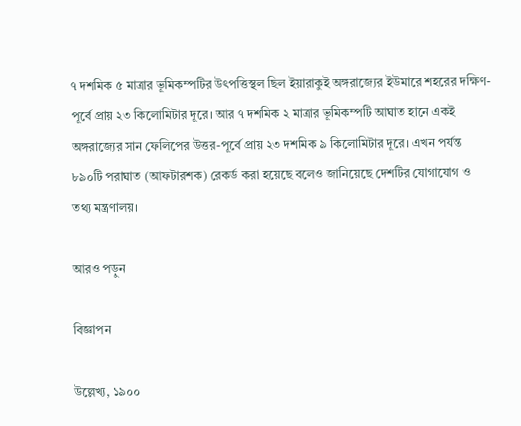৭ দশমিক ৫ মাত্রার ভূমিকম্পটির উৎপত্তিস্থল ছিল ইয়ারাকুই অঙ্গরাজ্যের ইউমারে শহরের দক্ষিণ-পূর্বে প্রায় ২৩ কিলোমিটার দূরে। আর ৭ দশমিক ২ মাত্রার ভূমিকম্পটি আঘাত হানে একই অঙ্গরাজ্যের সান ফেলিপের উত্তর-পূর্বে প্রায় ২৩ দশমিক ৯ কিলোমিটার দূরে। এখন পর্যন্ত ৮৯০টি পরাঘাত (আফটারশক) রেকর্ড করা হয়েছে বলেও জানিয়েছে দেশটির যোগাযোগ ও তথ্য মন্ত্রণালয়।

আরও পড়ুন

বিজ্ঞাপন

উল্লেখ্য, ১৯০০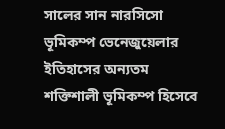সালের সান নারসিসো ভূমিকম্প ভেনেজুয়েলার ইতিহাসের অন্যতম শক্তিশালী ভূমিকম্প হিসেবে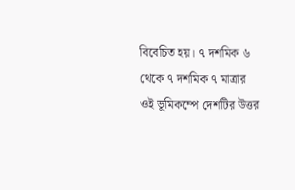বিবেচিত হয়। ৭ দশমিক ৬ থেকে ৭ দশমিক ৭ মাত্রার ওই ভূমিকম্পে দেশটির উত্তর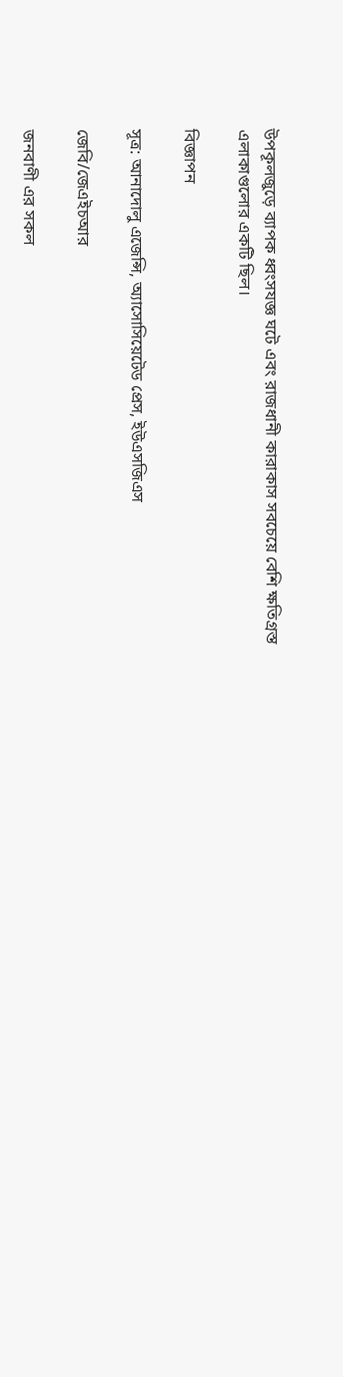উপকূলজুড়ে ব্যাপক ধ্বংসযজ্ঞ ঘটে এবং রাজধানী কারাকাস সবচেয়ে বেশি ক্ষতিগ্রস্ত এলাকাগুলোর একটি ছিল।

বিজ্ঞাপন

সূত্র: আনাদোলু এজেন্সি, অ্যাসোসিয়েটেড প্রেস, ইউএসজিএস

জেবি/জেএইচআর

জনবাণী এর সকল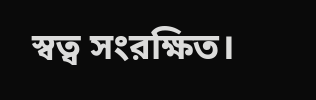স্বত্ব সংরক্ষিত।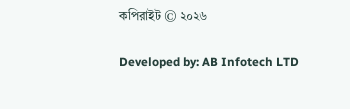কপিরাইট © ২০২৬

Developed by: AB Infotech LTD